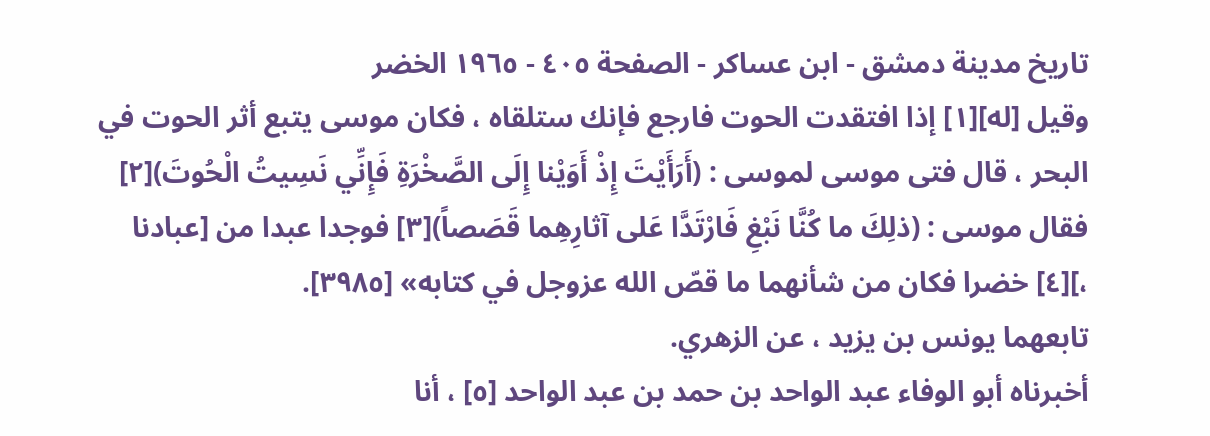تاريخ مدينة دمشق - ابن عساكر - الصفحة ٤٠٥ - ١٩٦٥ الخضر
وقيل [له][١] إذا افتقدت الحوت فارجع فإنك ستلقاه ، فكان موسى يتبع أثر الحوت في البحر ، قال فتى موسى لموسى : (أَرَأَيْتَ إِذْ أَوَيْنا إِلَى الصَّخْرَةِ فَإِنِّي نَسِيتُ الْحُوتَ)[٢] فقال موسى : (ذلِكَ ما كُنَّا نَبْغِ فَارْتَدَّا عَلى آثارِهِما قَصَصاً)[٣] فوجدا عبدا من [عبادنا ،][٤] خضرا فكان من شأنهما ما قصّ الله عزوجل في كتابه» [٣٩٨٥].
تابعهما يونس بن يزيد ، عن الزهري.
أخبرناه أبو الوفاء عبد الواحد بن حمد بن عبد الواحد [٥] ، أنا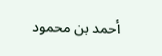أحمد بن محمود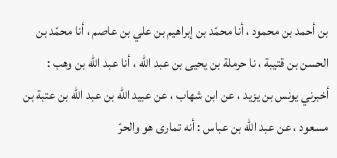بن أحمد بن محمود ، أنا محمّد بن إبراهيم بن علي بن عاصم ، أنا محمّد بن الحسن بن قتيبة ، نا حرملة بن يحيى بن عبد الله ، أنا عبد الله بن وهب : أخبرني يونس بن يزيد ، عن ابن شهاب ، عن عبيد الله بن عبد الله بن عتبة بن مسعود ، عن عبد الله بن عباس : أنه تمارى هو والحرّ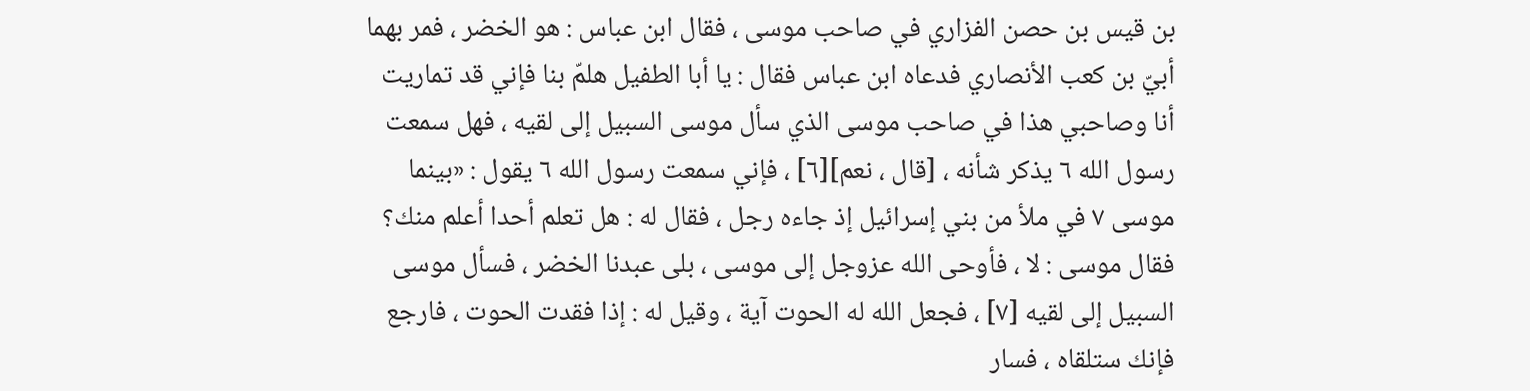بن قيس بن حصن الفزاري في صاحب موسى ، فقال ابن عباس : هو الخضر ، فمر بهما أبيّ بن كعب الأنصاري فدعاه ابن عباس فقال : يا أبا الطفيل هلمّ بنا فإني قد تماريت أنا وصاحبي هذا في صاحب موسى الذي سأل موسى السبيل إلى لقيه ، فهل سمعت رسول الله ٦ يذكر شأنه ، [قال ، نعم][٦] ، فإني سمعت رسول الله ٦ يقول : «بينما موسى ٧ في ملأ من بني إسرائيل إذ جاءه رجل ، فقال له : هل تعلم أحدا أعلم منك؟ فقال موسى : لا ، فأوحى الله عزوجل إلى موسى ، بلى عبدنا الخضر ، فسأل موسى السبيل إلى لقيه [٧] ، فجعل الله له الحوت آية ، وقيل له : إذا فقدت الحوت ، فارجع فإنك ستلقاه ، فسار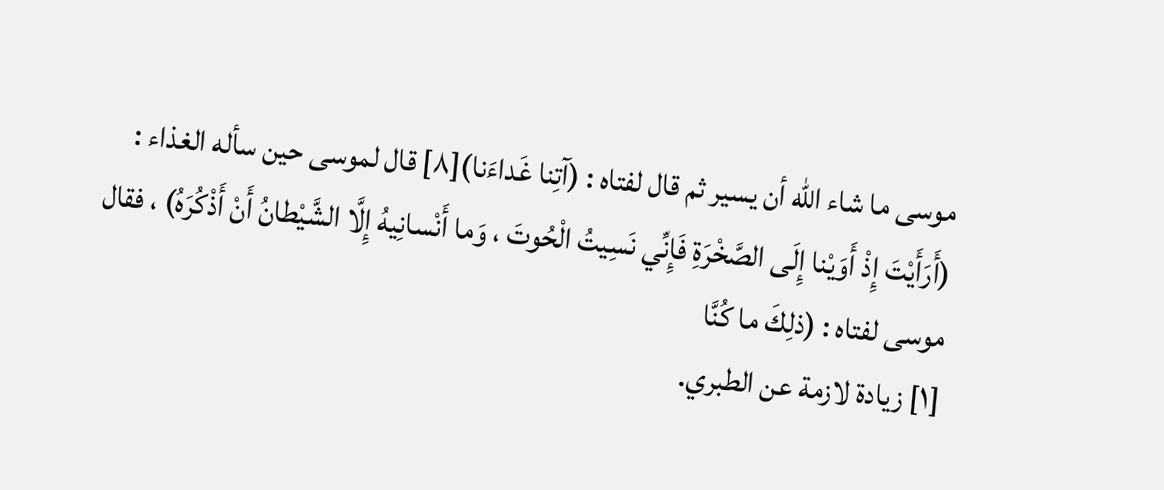موسى ما شاء الله أن يسير ثم قال لفتاه : (آتِنا غَداءَنا)[٨] قال لموسى حين سأله الغذاء : (أَرَأَيْتَ إِذْ أَوَيْنا إِلَى الصَّخْرَةِ فَإِنِّي نَسِيتُ الْحُوتَ ، وَما أَنْسانِيهُ إِلَّا الشَّيْطانُ أَنْ أَذْكُرَهُ) ، فقال موسى لفتاه : (ذلِكَ ما كُنَّا
[١] زيادة لازمة عن الطبري.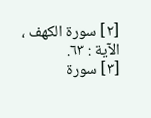[٢] سورة الكهف ، الآية : ٦٣.
[٣] سورة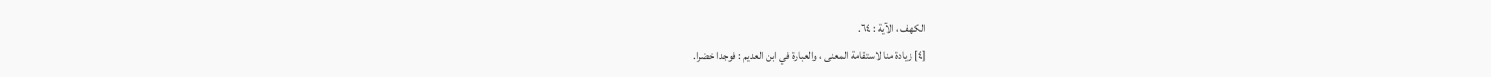الكهف ، الآية : ٦٤.
[٤] زيادة منا لاستقامة المعنى ، والعبارة في ابن العديم : فوجدا خضرا.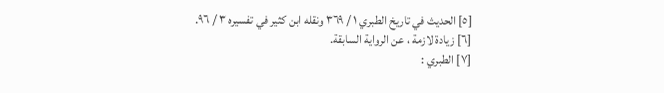[٥] الحديث في تاريخ الطبري ١ / ٣٦٩ ونقله ابن كثير في تفسيره ٣ / ٩٦.
[٦] زيادة لازمة ، عن الرواية السابقة.
[٧] الطبري :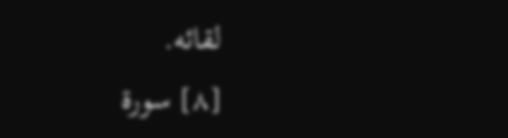لقائه.
[٨] سورة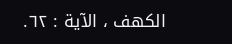الكهف ، الآية : ٦٢.